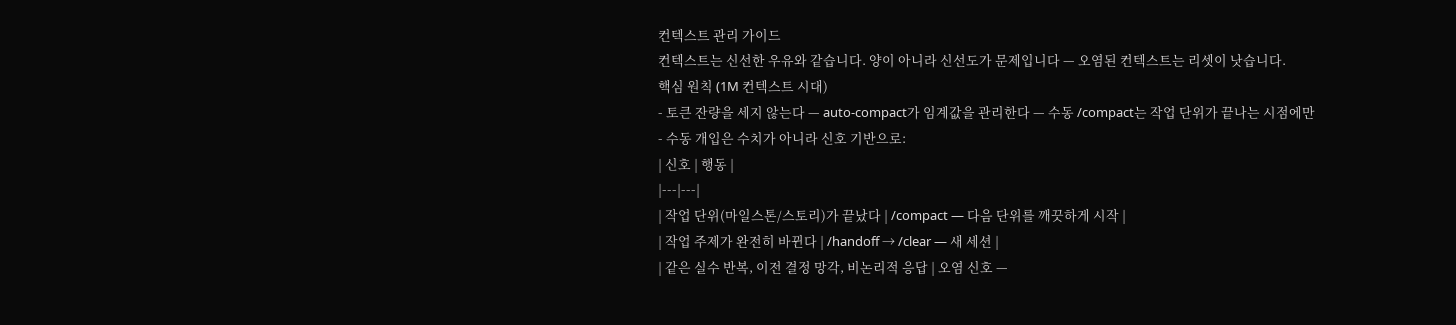컨텍스트 관리 가이드
컨텍스트는 신선한 우유와 같습니다. 양이 아니라 신선도가 문제입니다 — 오염된 컨텍스트는 리셋이 낫습니다.
핵심 원칙 (1M 컨텍스트 시대)
- 토큰 잔량을 세지 않는다 — auto-compact가 임계값을 관리한다 — 수동 /compact는 작업 단위가 끝나는 시점에만
- 수동 개입은 수치가 아니라 신호 기반으로:
| 신호 | 행동 |
|---|---|
| 작업 단위(마일스톤/스토리)가 끝났다 | /compact — 다음 단위를 깨끗하게 시작 |
| 작업 주제가 완전히 바뀐다 | /handoff → /clear — 새 세션 |
| 같은 실수 반복, 이전 결정 망각, 비논리적 응답 | 오염 신호 —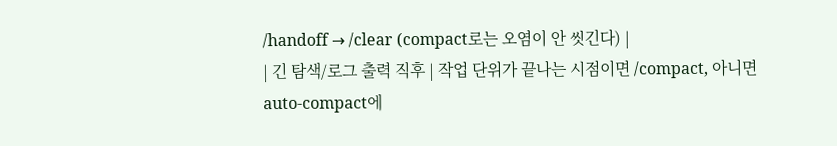/handoff → /clear (compact로는 오염이 안 씻긴다) |
| 긴 탐색/로그 출력 직후 | 작업 단위가 끝나는 시점이면 /compact, 아니면 auto-compact에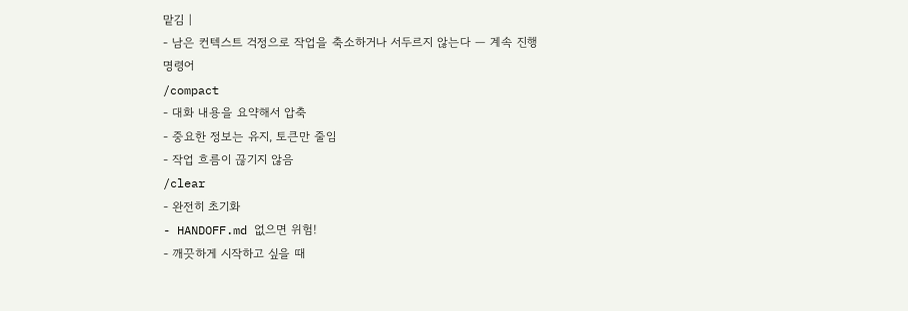맡김 |
- 남은 컨텍스트 걱정으로 작업을 축소하거나 서두르지 않는다 — 계속 진행
명령어
/compact
- 대화 내용을 요약해서 압축
- 중요한 정보는 유지, 토큰만 줄임
- 작업 흐름이 끊기지 않음
/clear
- 완전히 초기화
- HANDOFF.md 없으면 위험!
- 깨끗하게 시작하고 싶을 때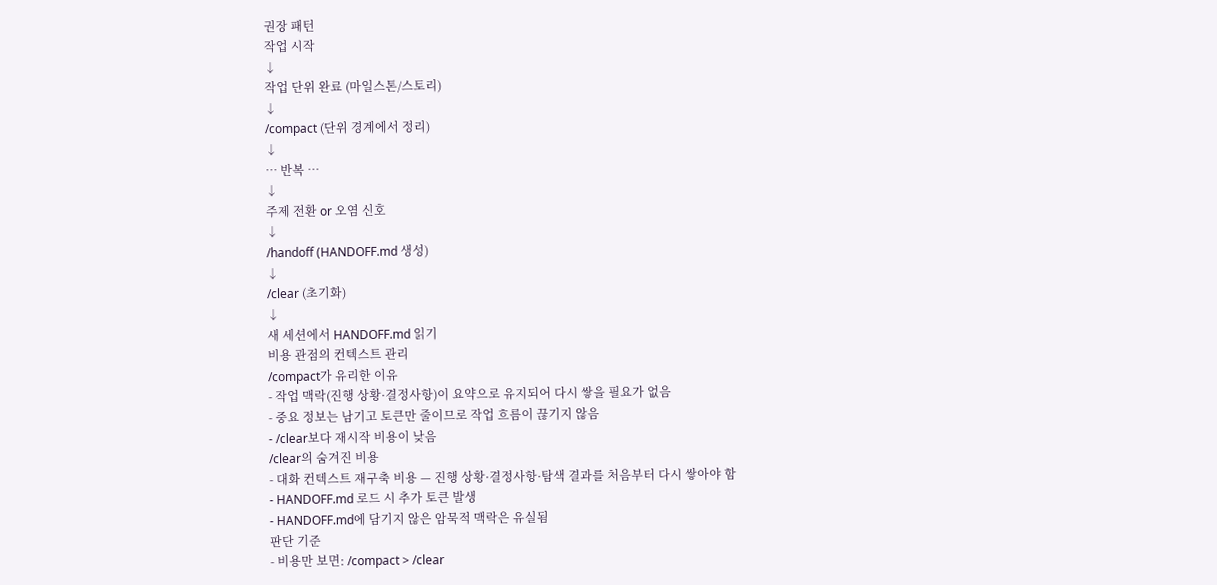권장 패턴
작업 시작
↓
작업 단위 완료 (마일스톤/스토리)
↓
/compact (단위 경계에서 정리)
↓
… 반복 …
↓
주제 전환 or 오염 신호
↓
/handoff (HANDOFF.md 생성)
↓
/clear (초기화)
↓
새 세션에서 HANDOFF.md 읽기
비용 관점의 컨텍스트 관리
/compact가 유리한 이유
- 작업 맥락(진행 상황·결정사항)이 요약으로 유지되어 다시 쌓을 필요가 없음
- 중요 정보는 남기고 토큰만 줄이므로 작업 흐름이 끊기지 않음
- /clear보다 재시작 비용이 낮음
/clear의 숨겨진 비용
- 대화 컨텍스트 재구축 비용 — 진행 상황·결정사항·탐색 결과를 처음부터 다시 쌓아야 함
- HANDOFF.md 로드 시 추가 토큰 발생
- HANDOFF.md에 담기지 않은 암묵적 맥락은 유실됨
판단 기준
- 비용만 보면: /compact > /clear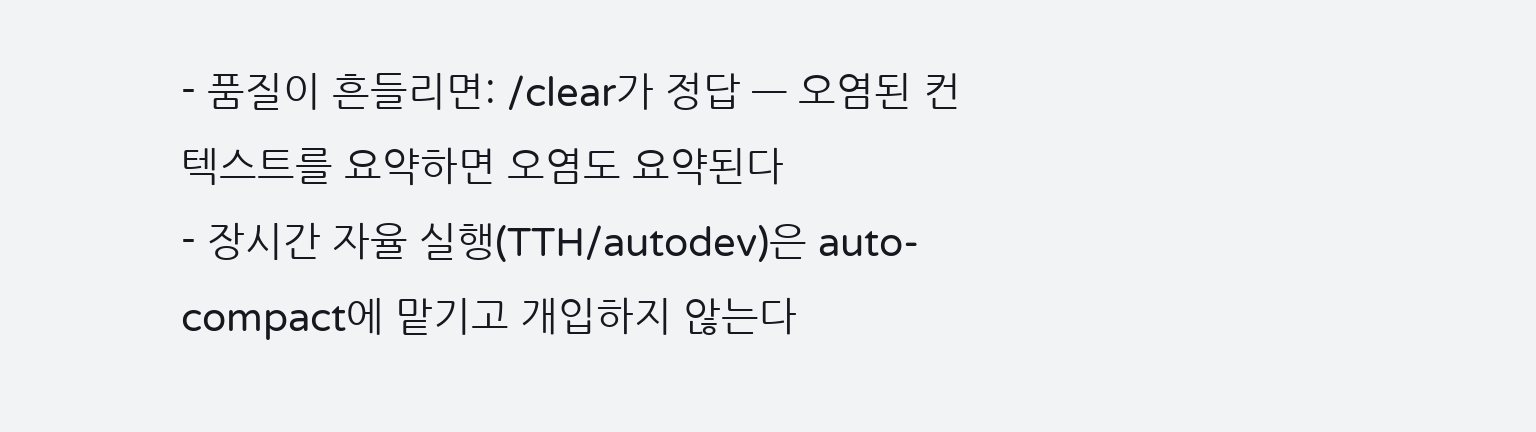- 품질이 흔들리면: /clear가 정답 — 오염된 컨텍스트를 요약하면 오염도 요약된다
- 장시간 자율 실행(TTH/autodev)은 auto-compact에 맡기고 개입하지 않는다